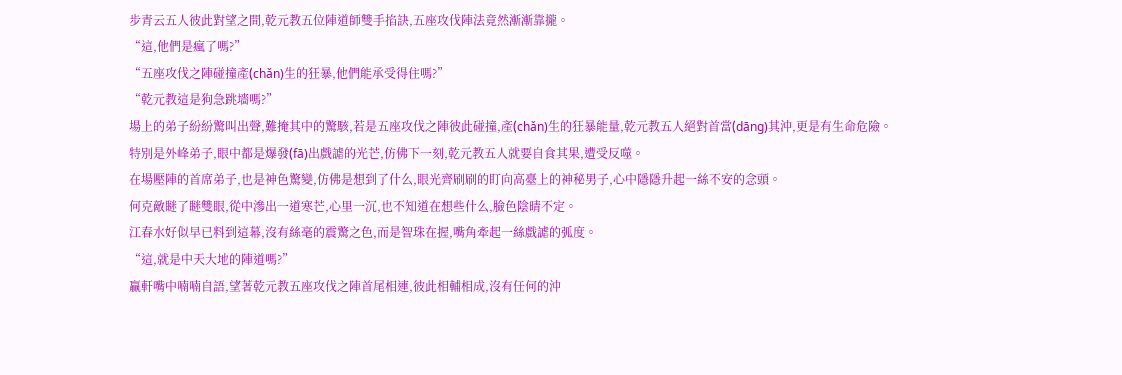步青云五人彼此對望之間,乾元教五位陣道師雙手掐訣,五座攻伐陣法竟然漸漸靠攏。
“這,他們是瘋了嗎?”
“五座攻伐之陣碰撞產(chǎn)生的狂暴,他們能承受得住嗎?”
“乾元教這是狗急跳墻嗎?”
場上的弟子紛紛驚叫出聲,難掩其中的驚駭,若是五座攻伐之陣彼此碰撞,產(chǎn)生的狂暴能量,乾元教五人絕對首當(dāng)其沖,更是有生命危險。
特別是外峰弟子,眼中都是爆發(fā)出戲謔的光芒,仿佛下一刻,乾元教五人就要自食其果,遭受反噬。
在場壓陣的首席弟子,也是神色驚變,仿佛是想到了什么,眼光齊刷刷的盯向高臺上的神秘男子,心中隱隱升起一絲不安的念頭。
何克敵瞇了瞇雙眼,從中滲出一道寒芒,心里一沉,也不知道在想些什么,臉色陰晴不定。
江春水好似早已料到這幕,沒有絲毫的震驚之色,而是智珠在握,嘴角牽起一絲戲謔的弧度。
“這,就是中天大地的陣道嗎?”
贏軒嘴中喃喃自語,望著乾元教五座攻伐之陣首尾相連,彼此相輔相成,沒有任何的沖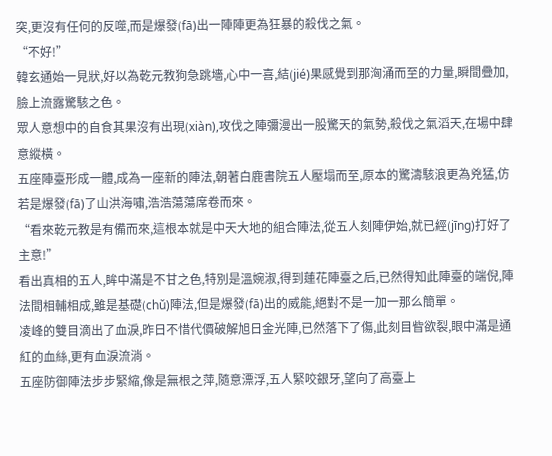突,更沒有任何的反噬,而是爆發(fā)出一陣陣更為狂暴的殺伐之氣。
“不好!”
韓玄通始一見狀,好以為乾元教狗急跳墻,心中一喜,結(jié)果感覺到那洶涌而至的力量,瞬間疊加,臉上流露驚駭之色。
眾人意想中的自食其果沒有出現(xiàn),攻伐之陣彌漫出一股驚天的氣勢,殺伐之氣滔天,在場中肆意縱橫。
五座陣臺形成一體,成為一座新的陣法,朝著白鹿書院五人壓塌而至,原本的驚濤駭浪更為兇猛,仿若是爆發(fā)了山洪海嘯,浩浩蕩蕩席卷而來。
“看來乾元教是有備而來,這根本就是中天大地的組合陣法,從五人刻陣伊始,就已經(jīng)打好了主意!”
看出真相的五人,眸中滿是不甘之色,特別是溫婉淑,得到蓮花陣臺之后,已然得知此陣臺的端倪,陣法間相輔相成,雖是基礎(chǔ)陣法,但是爆發(fā)出的威能,絕對不是一加一那么簡單。
凌峰的雙目滴出了血淚,昨日不惜代價破解旭日金光陣,已然落下了傷,此刻目眥欲裂,眼中滿是通紅的血絲,更有血淚流淌。
五座防御陣法步步緊縮,像是無根之萍,隨意漂浮,五人緊咬銀牙,望向了高臺上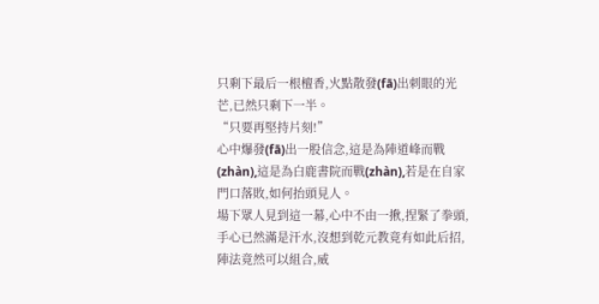只剩下最后一根檀香,火點散發(fā)出刺眼的光芒,已然只剩下一半。
“只要再堅持片刻!”
心中爆發(fā)出一股信念,這是為陣道峰而戰(zhàn),這是為白鹿書院而戰(zhàn),若是在自家門口落敗,如何抬頭見人。
場下眾人見到這一幕,心中不由一揪,捏緊了拳頭,手心已然滿是汗水,沒想到乾元教竟有如此后招,陣法竟然可以組合,威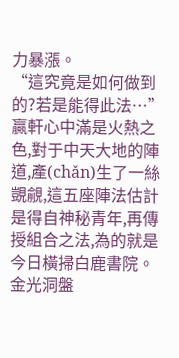力暴漲。
“這究竟是如何做到的?若是能得此法…”
贏軒心中滿是火熱之色,對于中天大地的陣道,產(chǎn)生了一絲覬覦,這五座陣法估計是得自神秘青年,再傳授組合之法,為的就是今日橫掃白鹿書院。
金光洞盤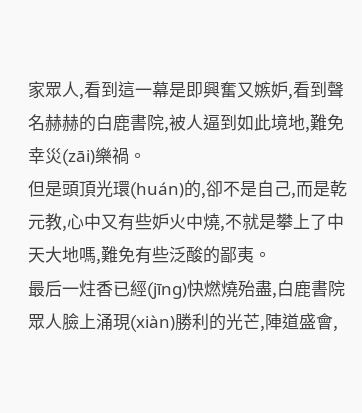家眾人,看到這一幕是即興奮又嫉妒,看到聲名赫赫的白鹿書院,被人逼到如此境地,難免幸災(zāi)樂禍。
但是頭頂光環(huán)的,卻不是自己,而是乾元教,心中又有些妒火中燒,不就是攀上了中天大地嗎,難免有些泛酸的鄙夷。
最后一炷香已經(jīng)快燃燒殆盡,白鹿書院眾人臉上涌現(xiàn)勝利的光芒,陣道盛會,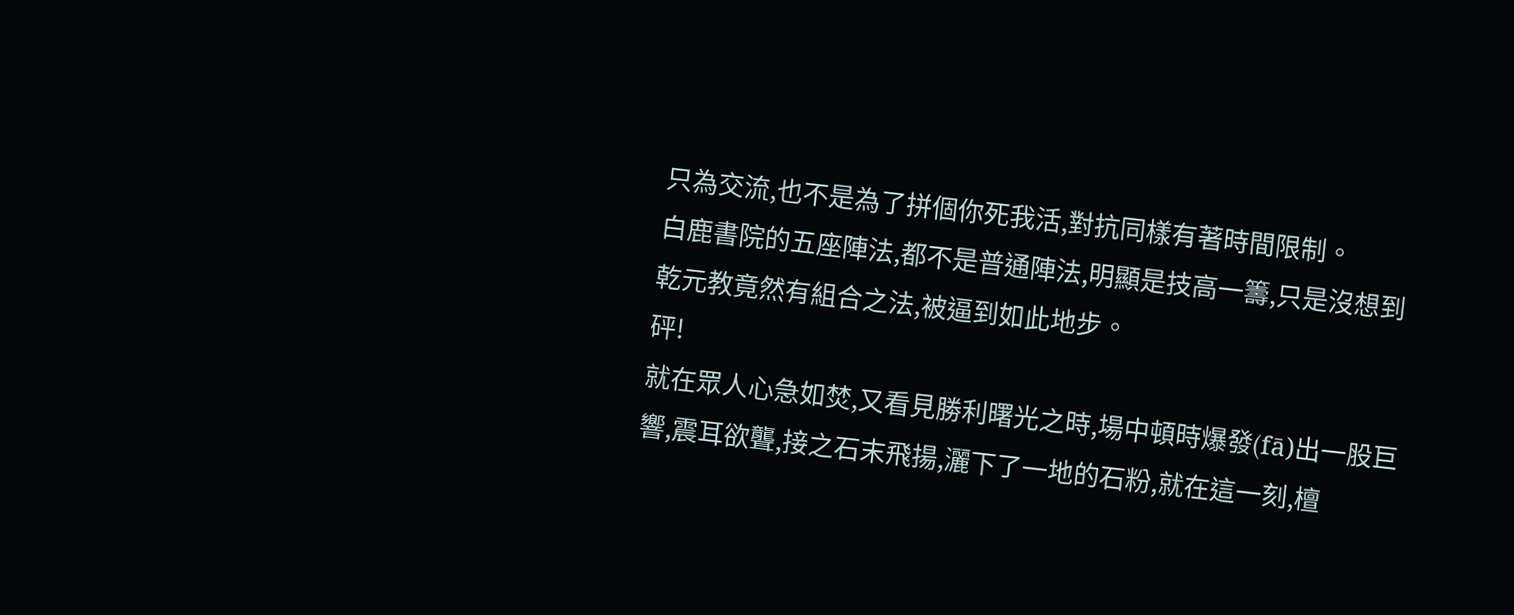只為交流,也不是為了拼個你死我活,對抗同樣有著時間限制。
白鹿書院的五座陣法,都不是普通陣法,明顯是技高一籌,只是沒想到乾元教竟然有組合之法,被逼到如此地步。
砰!
就在眾人心急如焚,又看見勝利曙光之時,場中頓時爆發(fā)出一股巨響,震耳欲聾,接之石末飛揚,灑下了一地的石粉,就在這一刻,檀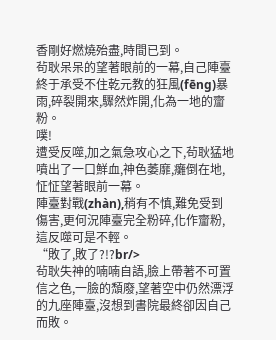香剛好燃燒殆盡,時間已到。
茍耿呆呆的望著眼前的一幕,自己陣臺終于承受不住乾元教的狂風(fēng)暴雨,碎裂開來,驟然炸開,化為一地的齏粉。
噗!
遭受反噬,加之氣急攻心之下,茍耿猛地噴出了一口鮮血,神色萎靡,癱倒在地,怔怔望著眼前一幕。
陣臺對戰(zhàn),稍有不慎,難免受到傷害,更何況陣臺完全粉碎,化作齏粉,這反噬可是不輕。
“敗了,敗了?!?br/>
茍耿失神的喃喃自語,臉上帶著不可置信之色,一臉的頹廢,望著空中仍然漂浮的九座陣臺,沒想到書院最終卻因自己而敗。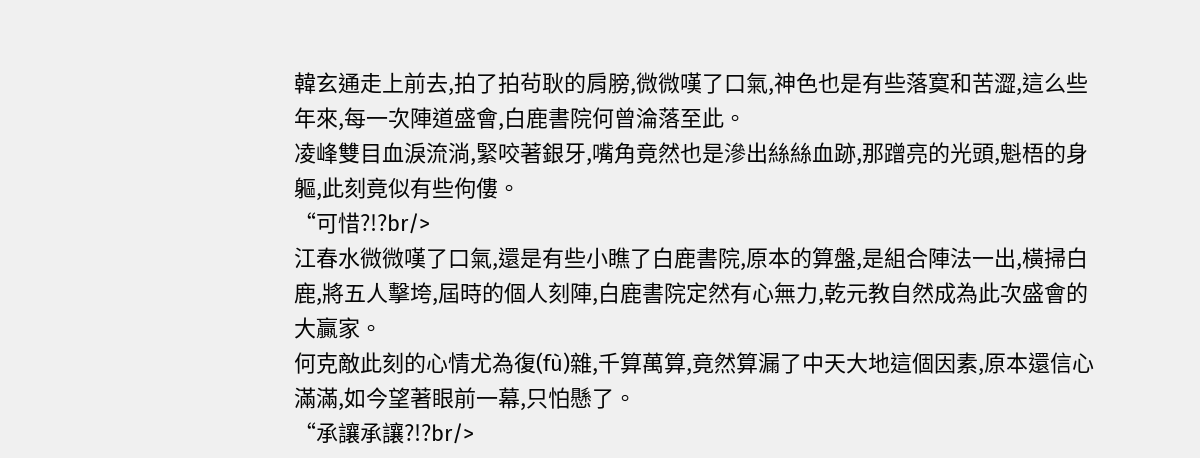韓玄通走上前去,拍了拍茍耿的肩膀,微微嘆了口氣,神色也是有些落寞和苦澀,這么些年來,每一次陣道盛會,白鹿書院何曾淪落至此。
凌峰雙目血淚流淌,緊咬著銀牙,嘴角竟然也是滲出絲絲血跡,那蹭亮的光頭,魁梧的身軀,此刻竟似有些佝僂。
“可惜?!?br/>
江春水微微嘆了口氣,還是有些小瞧了白鹿書院,原本的算盤,是組合陣法一出,橫掃白鹿,將五人擊垮,屆時的個人刻陣,白鹿書院定然有心無力,乾元教自然成為此次盛會的大贏家。
何克敵此刻的心情尤為復(fù)雜,千算萬算,竟然算漏了中天大地這個因素,原本還信心滿滿,如今望著眼前一幕,只怕懸了。
“承讓承讓?!?br/>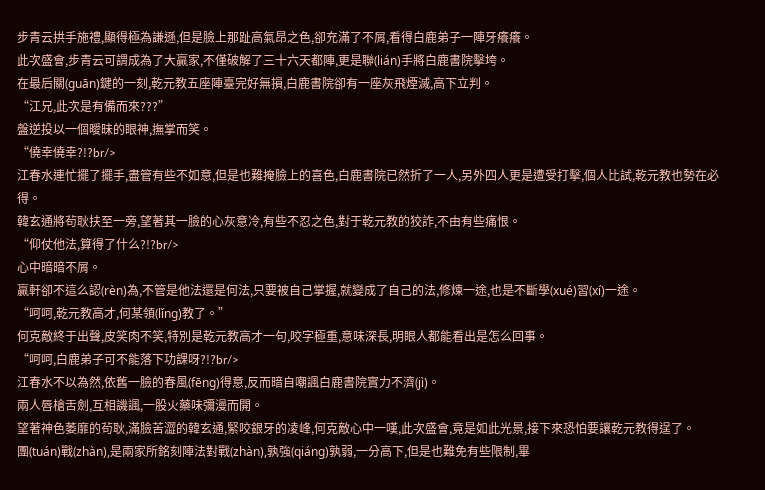步青云拱手施禮,顯得極為謙遜,但是臉上那趾高氣昂之色,卻充滿了不屑,看得白鹿弟子一陣牙癢癢。
此次盛會,步青云可謂成為了大贏家,不僅破解了三十六天都陣,更是聯(lián)手將白鹿書院擊垮。
在最后關(guān)鍵的一刻,乾元教五座陣臺完好無損,白鹿書院卻有一座灰飛煙滅,高下立判。
“江兄,此次是有備而來???”
盤逆投以一個曖昧的眼神,撫掌而笑。
“僥幸僥幸?!?br/>
江春水連忙擺了擺手,盡管有些不如意,但是也難掩臉上的喜色,白鹿書院已然折了一人,另外四人更是遭受打擊,個人比試,乾元教也勢在必得。
韓玄通將茍耿扶至一旁,望著其一臉的心灰意冷,有些不忍之色,對于乾元教的狡詐,不由有些痛恨。
“仰仗他法,算得了什么?!?br/>
心中暗暗不屑。
贏軒卻不這么認(rèn)為,不管是他法還是何法,只要被自己掌握,就變成了自己的法,修煉一途,也是不斷學(xué)習(xí)一途。
“呵呵,乾元教高才,何某領(lǐng)教了。”
何克敵終于出聲,皮笑肉不笑,特別是乾元教高才一句,咬字極重,意味深長,明眼人都能看出是怎么回事。
“呵呵,白鹿弟子可不能落下功課呀?!?br/>
江春水不以為然,依舊一臉的春風(fēng)得意,反而暗自嘲諷白鹿書院實力不濟(jì)。
兩人唇槍舌劍,互相譏諷,一股火藥味彌漫而開。
望著神色萎靡的茍耿,滿臉苦澀的韓玄通,緊咬銀牙的凌峰,何克敵心中一嘆,此次盛會,竟是如此光景,接下來恐怕要讓乾元教得逞了。
團(tuán)戰(zhàn),是兩家所銘刻陣法對戰(zhàn),孰強(qiáng)孰弱,一分高下,但是也難免有些限制,畢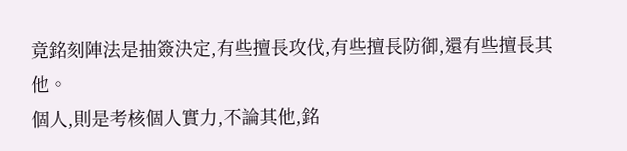竟銘刻陣法是抽簽決定,有些擅長攻伐,有些擅長防御,還有些擅長其他。
個人,則是考核個人實力,不論其他,銘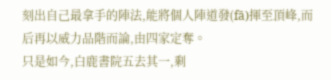刻出自己最拿手的陣法,能將個人陣道發(fā)揮至頂峰,而后再以威力品階而論,由四家定奪。
只是如今,白鹿書院五去其一,剩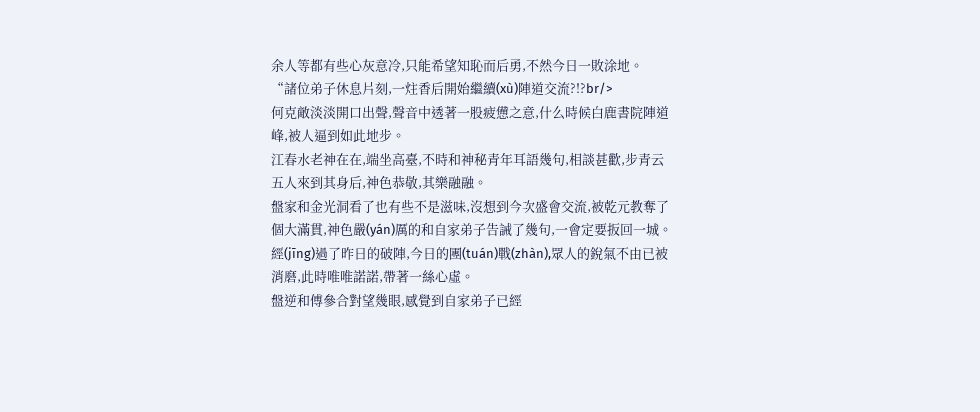余人等都有些心灰意冷,只能希望知恥而后勇,不然今日一敗涂地。
“諸位弟子休息片刻,一炷香后開始繼續(xù)陣道交流?!?br/>
何克敵淡淡開口出聲,聲音中透著一股疲憊之意,什么時候白鹿書院陣道峰,被人逼到如此地步。
江春水老神在在,端坐高臺,不時和神秘青年耳語幾句,相談甚歡,步青云五人來到其身后,神色恭敬,其樂融融。
盤家和金光洞看了也有些不是滋味,沒想到今次盛會交流,被乾元教奪了個大滿貫,神色嚴(yán)厲的和自家弟子告誡了幾句,一會定要扳回一城。
經(jīng)過了昨日的破陣,今日的團(tuán)戰(zhàn),眾人的銳氣不由已被消磨,此時唯唯諾諾,帶著一絲心虛。
盤逆和傅參合對望幾眼,感覺到自家弟子已經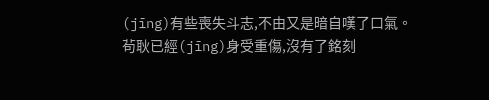(jīng)有些喪失斗志,不由又是暗自嘆了口氣。
茍耿已經(jīng)身受重傷,沒有了銘刻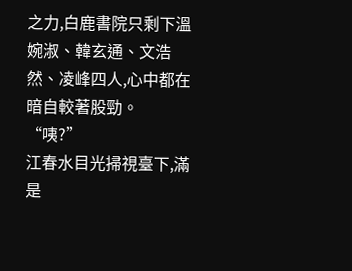之力,白鹿書院只剩下溫婉淑、韓玄通、文浩然、凌峰四人,心中都在暗自較著股勁。
“咦?”
江春水目光掃視臺下,滿是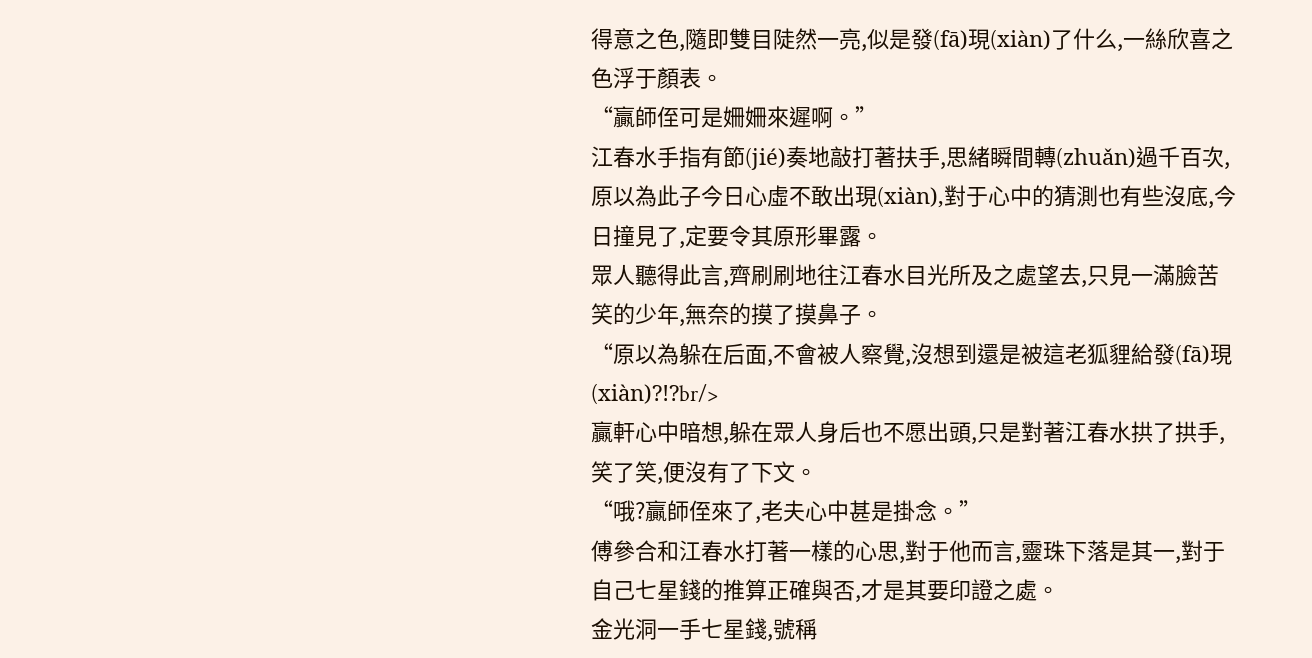得意之色,隨即雙目陡然一亮,似是發(fā)現(xiàn)了什么,一絲欣喜之色浮于顏表。
“贏師侄可是姍姍來遲啊。”
江春水手指有節(jié)奏地敲打著扶手,思緒瞬間轉(zhuǎn)過千百次,原以為此子今日心虛不敢出現(xiàn),對于心中的猜測也有些沒底,今日撞見了,定要令其原形畢露。
眾人聽得此言,齊刷刷地往江春水目光所及之處望去,只見一滿臉苦笑的少年,無奈的摸了摸鼻子。
“原以為躲在后面,不會被人察覺,沒想到還是被這老狐貍給發(fā)現(xiàn)?!?br/>
贏軒心中暗想,躲在眾人身后也不愿出頭,只是對著江春水拱了拱手,笑了笑,便沒有了下文。
“哦?贏師侄來了,老夫心中甚是掛念。”
傅參合和江春水打著一樣的心思,對于他而言,靈珠下落是其一,對于自己七星錢的推算正確與否,才是其要印證之處。
金光洞一手七星錢,號稱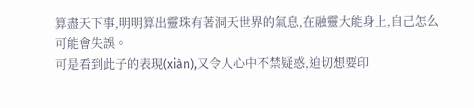算盡天下事,明明算出靈珠有著洞天世界的氣息,在融靈大能身上,自己怎么可能會失誤。
可是看到此子的表現(xiàn),又令人心中不禁疑惑,迫切想要印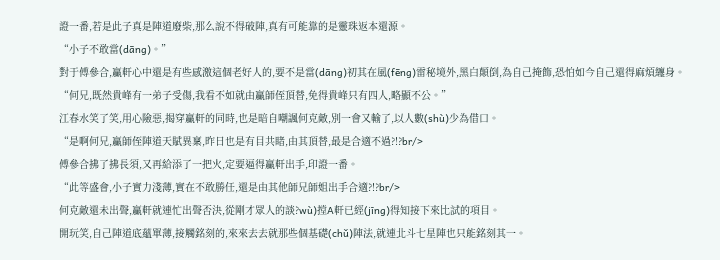證一番,若是此子真是陣道廢柴,那么說不得破陣,真有可能靠的是靈珠返本還源。
“小子不敢當(dāng)。”
對于傅參合,贏軒心中還是有些感激這個老好人的,要不是當(dāng)初其在風(fēng)雷秘境外,黑白顛倒,為自己掩飾,恐怕如今自己還得麻煩纏身。
“何兄,既然貴峰有一弟子受傷,我看不如就由贏師侄頂替,免得貴峰只有四人,略顯不公。”
江春水笑了笑,用心險惡,揭穿贏軒的同時,也是暗自嘲諷何克敵,別一會又輸了,以人數(shù)少為借口。
“是啊何兄,贏師侄陣道天賦異稟,昨日也是有目共睹,由其頂替,最是合適不過?!?br/>
傅參合拂了拂長須,又再給添了一把火,定要逼得贏軒出手,印證一番。
“此等盛會,小子實力淺薄,實在不敢勝任,還是由其他師兄師姐出手合適?!?br/>
何克敵還未出聲,贏軒就連忙出聲否決,從剛才眾人的談?wù)摚A軒已經(jīng)得知接下來比試的項目。
開玩笑,自己陣道底蘊單薄,接觸銘刻的,來來去去就那些個基礎(chǔ)陣法,就連北斗七星陣也只能銘刻其一。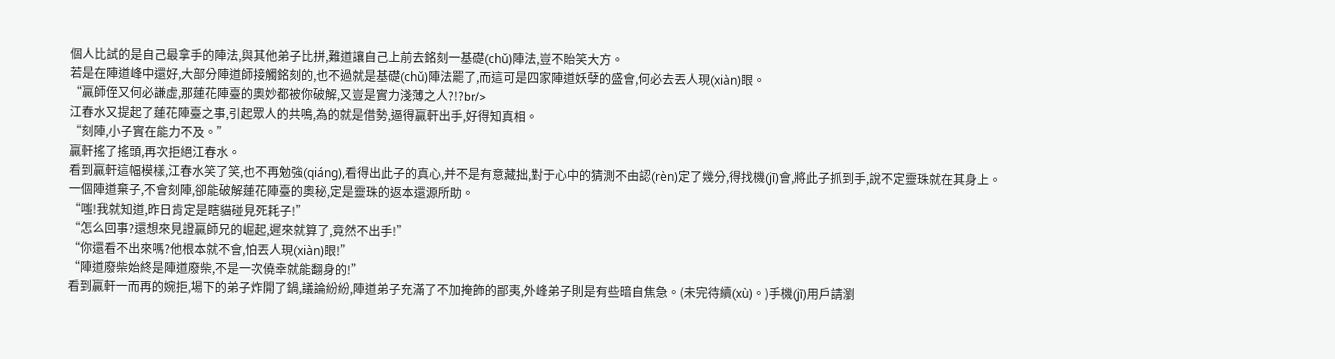個人比試的是自己最拿手的陣法,與其他弟子比拼,難道讓自己上前去銘刻一基礎(chǔ)陣法,豈不貽笑大方。
若是在陣道峰中還好,大部分陣道師接觸銘刻的,也不過就是基礎(chǔ)陣法罷了,而這可是四家陣道妖孽的盛會,何必去丟人現(xiàn)眼。
“贏師侄又何必謙虛,那蓮花陣臺的奧妙都被你破解,又豈是實力淺薄之人?!?br/>
江春水又提起了蓮花陣臺之事,引起眾人的共鳴,為的就是借勢,逼得贏軒出手,好得知真相。
“刻陣,小子實在能力不及。”
贏軒搖了搖頭,再次拒絕江春水。
看到贏軒這幅模樣,江春水笑了笑,也不再勉強(qiáng),看得出此子的真心,并不是有意藏拙,對于心中的猜測不由認(rèn)定了幾分,得找機(jī)會,將此子抓到手,說不定靈珠就在其身上。
一個陣道棄子,不會刻陣,卻能破解蓮花陣臺的奧秘,定是靈珠的返本還源所助。
“嗤!我就知道,昨日肯定是瞎貓碰見死耗子!”
“怎么回事?還想來見證贏師兄的崛起,遲來就算了,竟然不出手!”
“你還看不出來嗎?他根本就不會,怕丟人現(xiàn)眼!”
“陣道廢柴始終是陣道廢柴,不是一次僥幸就能翻身的!”
看到贏軒一而再的婉拒,場下的弟子炸開了鍋,議論紛紛,陣道弟子充滿了不加掩飾的鄙夷,外峰弟子則是有些暗自焦急。(未完待續(xù)。)手機(jī)用戶請瀏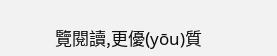覽閱讀,更優(yōu)質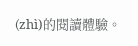(zhì)的閱讀體驗。